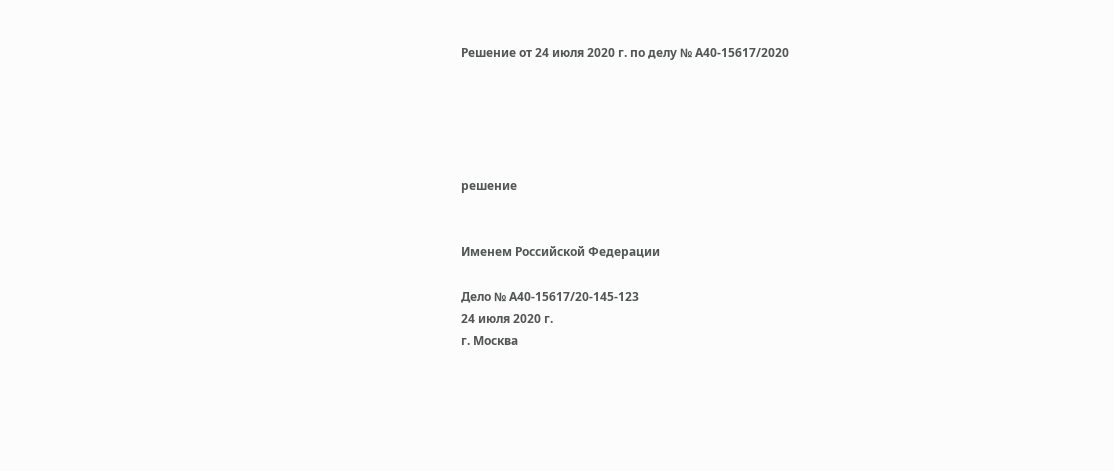Решение от 24 июля 2020 г. по делу № А40-15617/2020





решение


Именем Российской Федерации

Дело № А40-15617/20-145-123
24 июля 2020 г.
г. Москва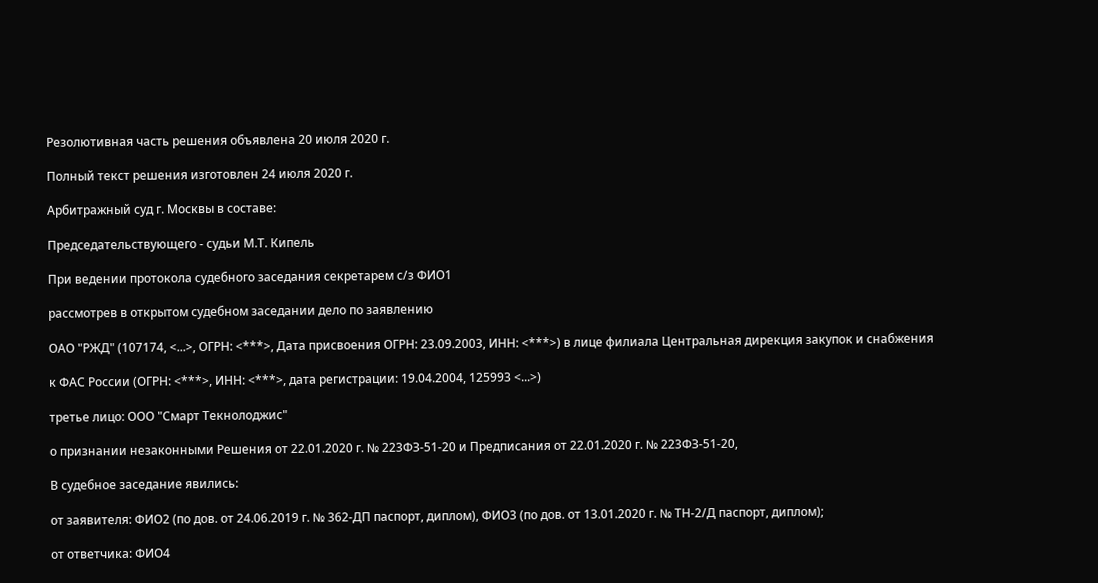Резолютивная часть решения объявлена 20 июля 2020 г.

Полный текст решения изготовлен 24 июля 2020 г.

Арбитражный суд г. Москвы в составе:

Председательствующего - судьи М.Т. Кипель

При ведении протокола судебного заседания секретарем с/з ФИО1

рассмотрев в открытом судебном заседании дело по заявлению

ОАО "РЖД" (107174, <...>, ОГРН: <***>, Дата присвоения ОГРН: 23.09.2003, ИНН: <***>) в лице филиала Центральная дирекция закупок и снабжения

к ФАС России (ОГРН: <***>, ИНН: <***>, дата регистрации: 19.04.2004, 125993 <...>)

третье лицо: ООО "Смарт Текнолоджис"

о признании незаконными Решения от 22.01.2020 г. № 223ФЗ-51-20 и Предписания от 22.01.2020 г. № 223ФЗ-51-20,

В судебное заседание явились:

от заявителя: ФИО2 (по дов. от 24.06.2019 г. № 362-ДП паспорт, диплом), ФИО3 (по дов. от 13.01.2020 г. № ТН-2/Д паспорт, диплом);

от ответчика: ФИО4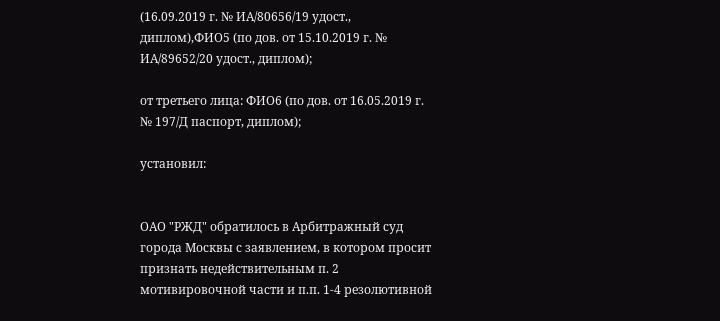(16.09.2019 г. № ИА/80656/19 удост., диплом),ФИО5 (по дов. от 15.10.2019 г. № ИА/89652/20 удост., диплом);

от третьего лица: ФИО6 (по дов. от 16.05.2019 г. № 197/Д паспорт, диплом);

установил:


ОАО "РЖД" обратилось в Арбитражный суд города Москвы с заявлением, в котором просит признать недействительным п. 2 мотивировочной части и п.п. 1-4 резолютивной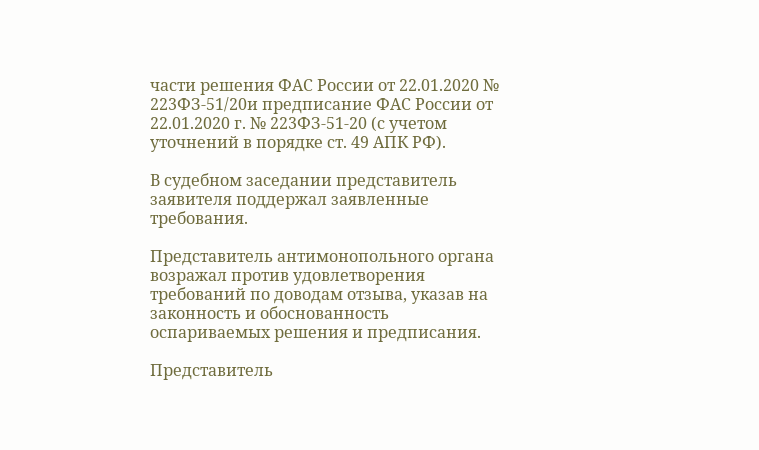части решения ФАС России от 22.01.2020 № 223ФЗ-51/20и предписание ФАС России от 22.01.2020 г. № 223ФЗ-51-20 (с учетом уточнений в порядке ст. 49 АПК РФ).

В судебном заседании представитель заявителя поддержал заявленные требования.

Представитель антимонопольного органа возражал против удовлетворения требований по доводам отзыва, указав на законность и обоснованность оспариваемых решения и предписания.

Представитель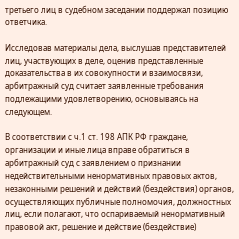третьего лиц в судебном заседании поддержал позицию ответчика.

Исследовав материалы дела, выслушав представителей лиц, участвующих в деле, оценив представленные доказательства в их совокупности и взаимосвязи, арбитражный суд считает заявленные требования подлежащими удовлетворению, основываясь на следующем.

В соответствии с ч.1 ст. 198 АПК РФ граждане, организации и иные лица вправе обратиться в арбитражный суд с заявлением о признании недействительными ненормативных правовых актов, незаконными решений и действий (бездействия) органов, осуществляющих публичные полномочия, должностных лиц, если полагают, что оспариваемый ненормативный правовой акт, решение и действие (бездействие)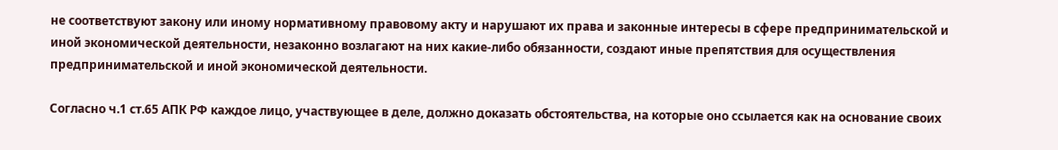не соответствуют закону или иному нормативному правовому акту и нарушают их права и законные интересы в сфере предпринимательской и иной экономической деятельности, незаконно возлагают на них какие-либо обязанности, создают иные препятствия для осуществления предпринимательской и иной экономической деятельности.

Согласно ч.1 ст.65 АПК РФ каждое лицо, участвующее в деле, должно доказать обстоятельства, на которые оно ссылается как на основание своих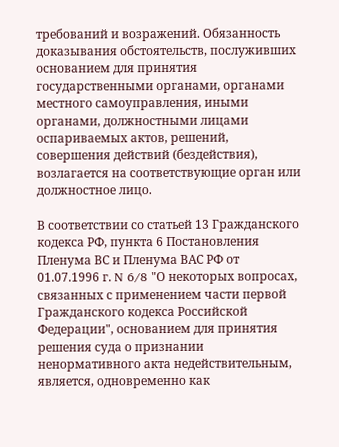требований и возражений. Обязанность доказывания обстоятельств, послуживших основанием для принятия государственными органами, органами местного самоуправления, иными органами, должностными лицами оспариваемых актов, решений, совершения действий (бездействия), возлагается на соответствующие орган или должностное лицо.

В соответствии со статьей 13 Гражданского кодекса РФ, пункта 6 Постановления Пленума ВС и Пленума ВАС РФ от 01.07.1996 г. N 6/8 "О некоторых вопросах, связанных с применением части первой Гражданского кодекса Российской Федерации", основанием для принятия решения суда о признании ненормативного акта недействительным, является, одновременно как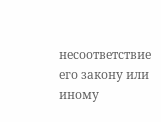несоответствие его закону или иному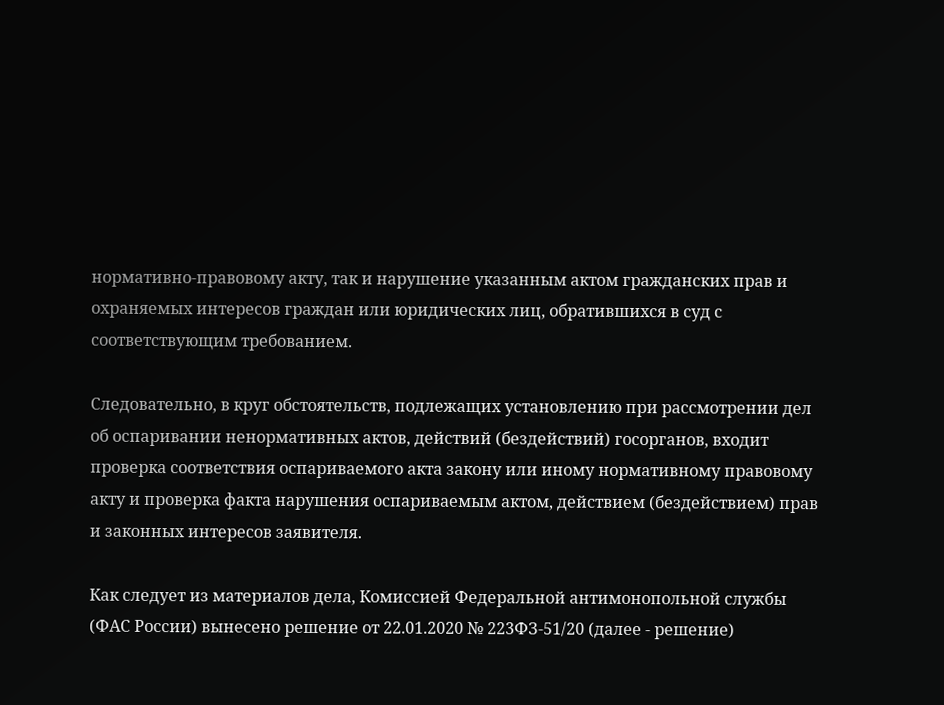нормативно-правовому акту, так и нарушение указанным актом гражданских прав и охраняемых интересов граждан или юридических лиц, обратившихся в суд с соответствующим требованием.

Следовательно, в круг обстоятельств, подлежащих установлению при рассмотрении дел об оспаривании ненормативных актов, действий (бездействий) госорганов, входит проверка соответствия оспариваемого акта закону или иному нормативному правовому акту и проверка факта нарушения оспариваемым актом, действием (бездействием) прав и законных интересов заявителя.

Как следует из материалов дела, Комиссией Федеральной антимонопольной службы (ФАС России) вынесено решение от 22.01.2020 № 223ФЗ-51/20 (далее - решение)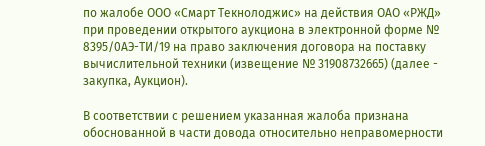по жалобе ООО «Смарт Текнолоджис» на действия ОАО «РЖД» при проведении открытого аукциона в электронной форме № 8395/0АЭ-ТИ/19 на право заключения договора на поставку вычислительной техники (извещение № 31908732665) (далее - закупка, Аукцион).

В соответствии с решением указанная жалоба признана обоснованной в части довода относительно неправомерности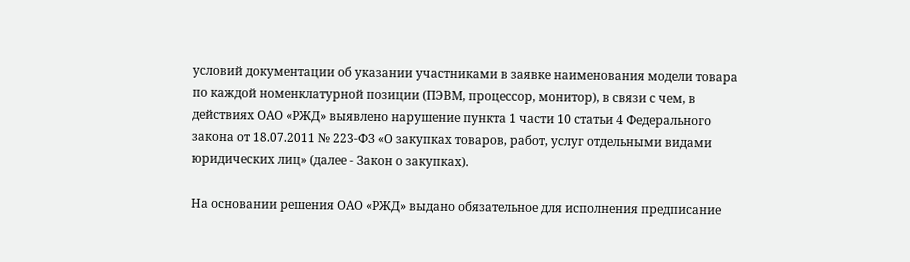условий документации об указании участниками в заявке наименования модели товара по каждой номенклатурной позиции (ПЭВМ, процессор, монитор), в связи с чем, в действиях ОАО «РЖД» выявлено нарушение пункта 1 части 10 статьи 4 Федерального закона от 18.07.2011 № 223-ФЗ «О закупках товаров, работ, услуг отдельными видами юридических лиц» (далее - Закон о закупках).

На основании решения ОАО «РЖД» выдано обязательное для исполнения предписание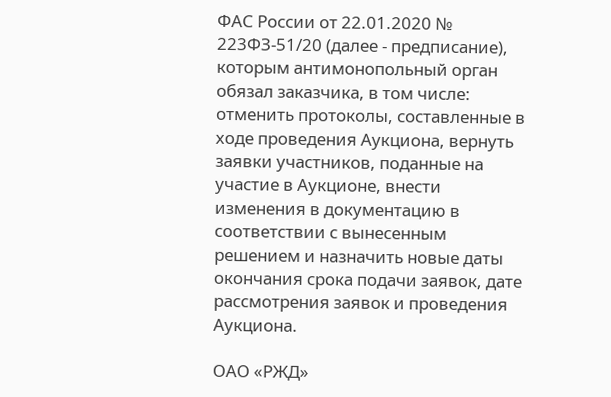ФАС России от 22.01.2020 № 223ФЗ-51/20 (далее - предписание), которым антимонопольный орган обязал заказчика, в том числе: отменить протоколы, составленные в ходе проведения Аукциона, вернуть заявки участников, поданные на участие в Аукционе, внести изменения в документацию в соответствии с вынесенным решением и назначить новые даты окончания срока подачи заявок, дате рассмотрения заявок и проведения Аукциона.

ОАО «РЖД»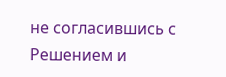не согласившись с Решением и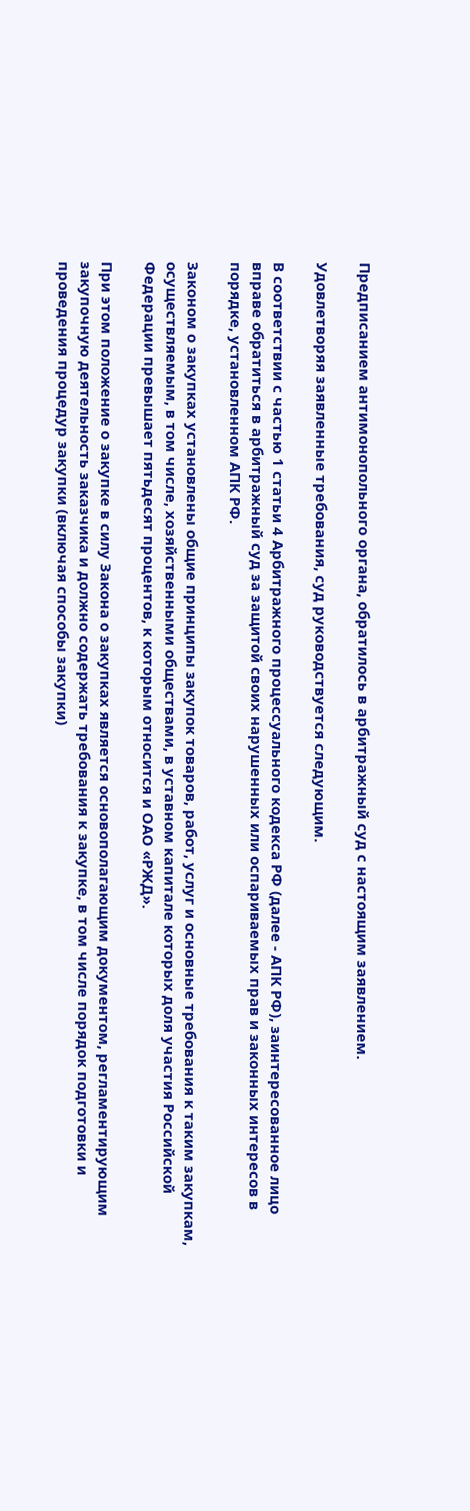Предписанием антимонопольного органа, обратилось в арбитражный суд с настоящим заявлением.

Удовлетворяя заявленные требования, суд руководствуется следующим.

В соответствии с частью 1 статьи 4 Арбитражного процессуального кодекса РФ (далее - АПК РФ), заинтересованное лицо вправе обратиться в арбитражный суд за защитой своих нарушенных или оспариваемых прав и законных интересов в порядке, установленном АПК РФ.

Законом о закупках установлены общие принципы закупок товаров, работ, услуг и основные требования к таким закупкам, осуществляемым, в том числе, хозяйственными обществами, в уставном капитале которых доля участия Российской Федерации превышает пятьдесят процентов, к которым относится и ОАО «РЖД».

При этом положение о закупке в силу Закона о закупках является основополагающим документом, регламентирующим закупочную деятельность заказчика и должно содержать требования к закупке, в том числе порядок подготовки и проведения процедур закупки (включая способы закупки)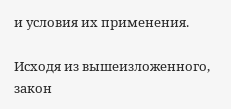и условия их применения.

Исходя из вышеизложенного, закон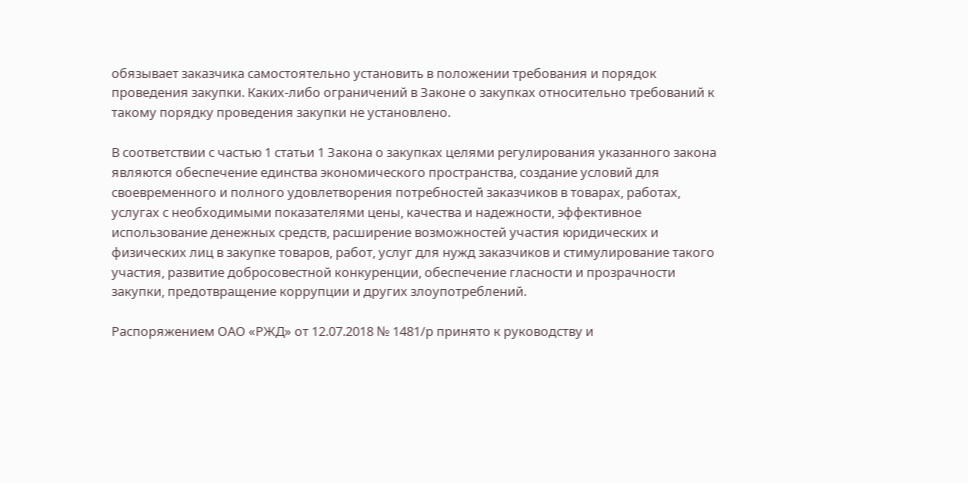обязывает заказчика самостоятельно установить в положении требования и порядок проведения закупки. Каких-либо ограничений в Законе о закупках относительно требований к такому порядку проведения закупки не установлено.

В соответствии с частью 1 статьи 1 Закона о закупках целями регулирования указанного закона являются обеспечение единства экономического пространства, создание условий для своевременного и полного удовлетворения потребностей заказчиков в товарах, работах, услугах с необходимыми показателями цены, качества и надежности, эффективное использование денежных средств, расширение возможностей участия юридических и физических лиц в закупке товаров, работ, услуг для нужд заказчиков и стимулирование такого участия, развитие добросовестной конкуренции, обеспечение гласности и прозрачности закупки, предотвращение коррупции и других злоупотреблений.

Распоряжением ОАО «РЖД» от 12.07.2018 № 1481/р принято к руководству и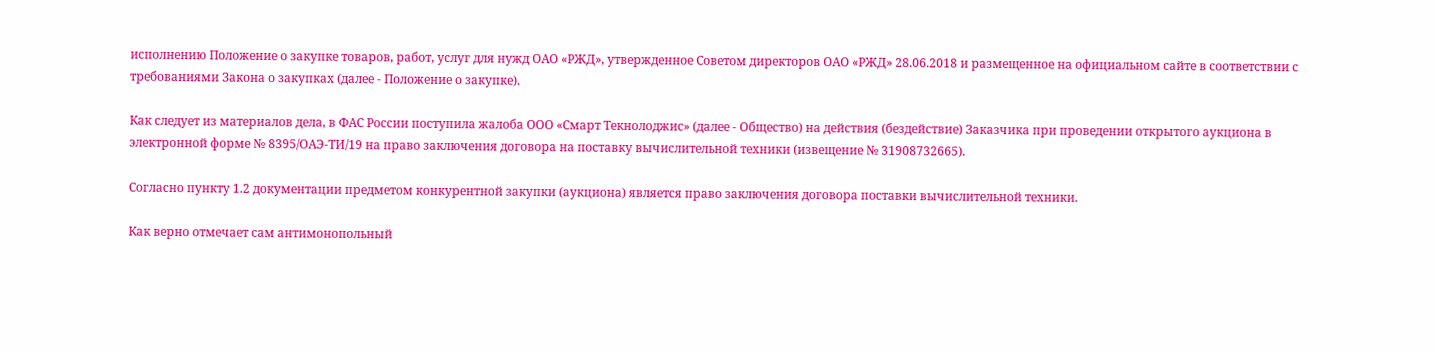исполнению Положение о закупке товаров, работ, услуг для нужд ОАО «РЖД», утвержденное Советом директоров ОАО «РЖД» 28.06.2018 и размещенное на официальном сайте в соответствии с требованиями Закона о закупках (далее - Положение о закупке).

Как следует из материалов дела, в ФАС России поступила жалоба ООО «Смарт Текнолоджис» (далее - Общество) на действия (бездействие) Заказчика при проведении открытого аукциона в электронной форме № 8395/ОАЭ-ТИ/19 на право заключения договора на поставку вычислительной техники (извещение № 31908732665).

Согласно пункту 1.2 документации предметом конкурентной закупки (аукциона) является право заключения договора поставки вычислительной техники.

Как верно отмечает сам антимонопольный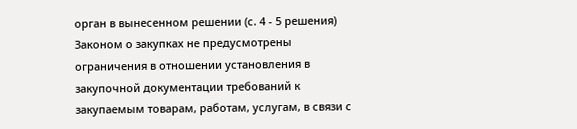орган в вынесенном решении (с. 4 - 5 решения) Законом о закупках не предусмотрены ограничения в отношении установления в закупочной документации требований к закупаемым товарам, работам, услугам, в связи с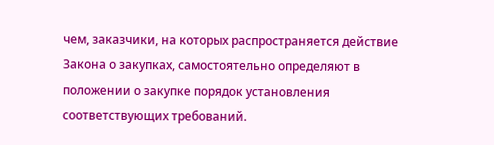чем, заказчики, на которых распространяется действие Закона о закупках, самостоятельно определяют в положении о закупке порядок установления соответствующих требований.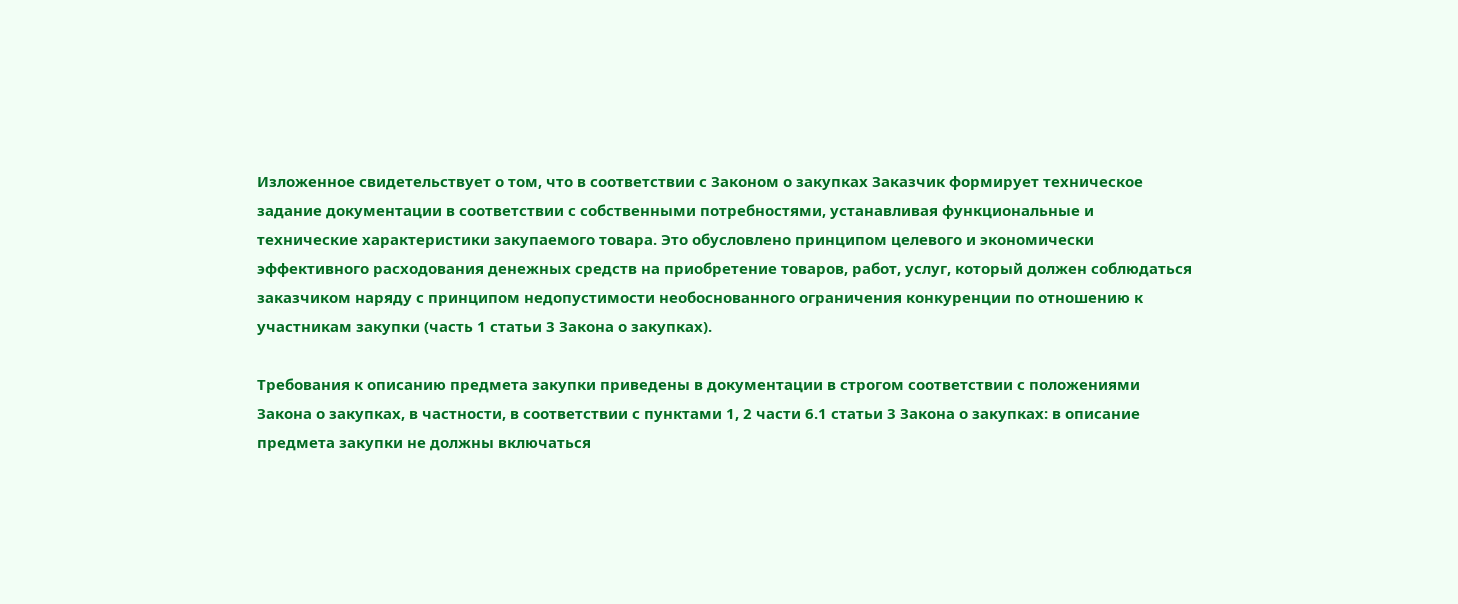Изложенное свидетельствует о том, что в соответствии с Законом о закупках Заказчик формирует техническое задание документации в соответствии с собственными потребностями, устанавливая функциональные и технические характеристики закупаемого товара. Это обусловлено принципом целевого и экономически эффективного расходования денежных средств на приобретение товаров, работ, услуг, который должен соблюдаться заказчиком наряду с принципом недопустимости необоснованного ограничения конкуренции по отношению к участникам закупки (часть 1 статьи 3 Закона о закупках).

Требования к описанию предмета закупки приведены в документации в строгом соответствии с положениями Закона о закупках, в частности, в соответствии с пунктами 1, 2 части 6.1 статьи 3 Закона о закупках: в описание предмета закупки не должны включаться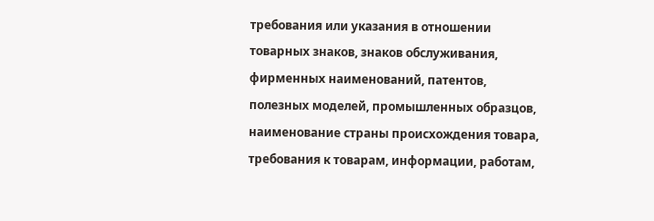требования или указания в отношении товарных знаков, знаков обслуживания, фирменных наименований, патентов, полезных моделей, промышленных образцов, наименование страны происхождения товара, требования к товарам, информации, работам,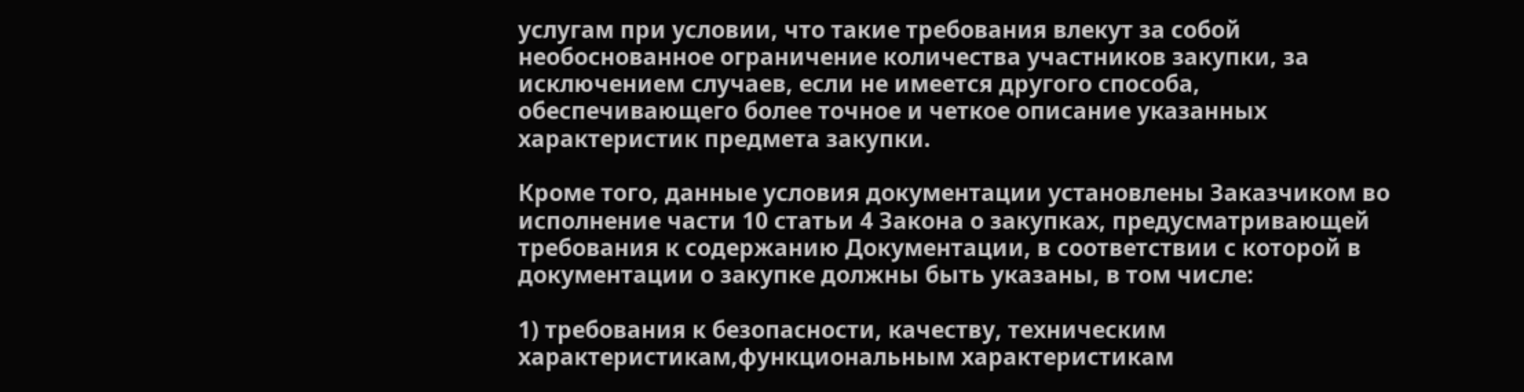услугам при условии, что такие требования влекут за собой необоснованное ограничение количества участников закупки, за исключением случаев, если не имеется другого способа, обеспечивающего более точное и четкое описание указанных характеристик предмета закупки.

Кроме того, данные условия документации установлены Заказчиком во исполнение части 10 статьи 4 Закона о закупках, предусматривающей требования к содержанию Документации, в соответствии с которой в документации о закупке должны быть указаны, в том числе:

1) требования к безопасности, качеству, техническим характеристикам,функциональным характеристикам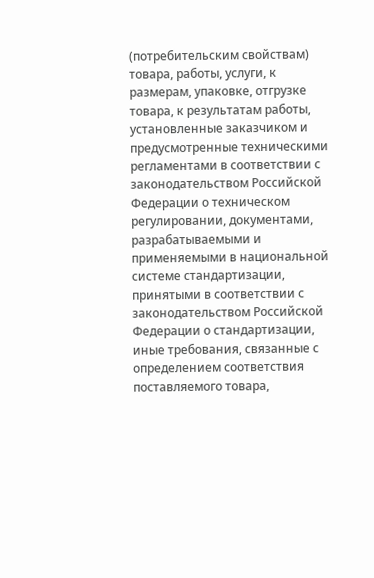(потребительским свойствам) товара, работы, услуги, к размерам, упаковке, отгрузке товара, к результатам работы, установленные заказчиком и предусмотренные техническими регламентами в соответствии с законодательством Российской Федерации о техническом регулировании, документами, разрабатываемыми и применяемыми в национальной системе стандартизации, принятыми в соответствии с законодательством Российской Федерации о стандартизации, иные требования, связанные с определением соответствия поставляемого товара,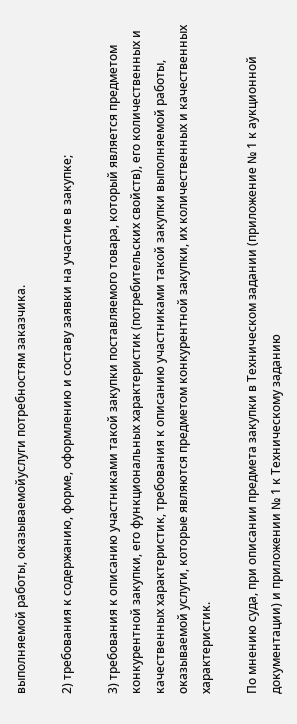выполняемой работы, оказываемойуслуги потребностям заказчика.

2) требования к содержанию, форме, оформлению и составу заявки на участие в закупке;

3) требования к описанию участниками такой закупки поставляемого товара, который является предметом конкурентной закупки, его функциональных характеристик (потребительских свойств), его количественных и качественных характеристик, требования к описанию участниками такой закупки выполняемой работы, оказываемой услуги, которые являются предметом конкурентной закупки, их количественных и качественных характеристик.

По мнению суда, при описании предмета закупки в Техническом задании (приложение № 1 к аукционной документации) и приложении № 1 к Техническому заданию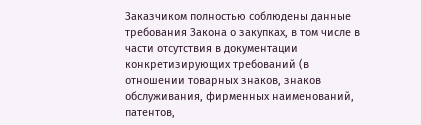Заказчиком полностью соблюдены данные требования Закона о закупках, в том числе в части отсутствия в документации конкретизирующих требований (в отношении товарных знаков, знаков обслуживания, фирменных наименований, патентов,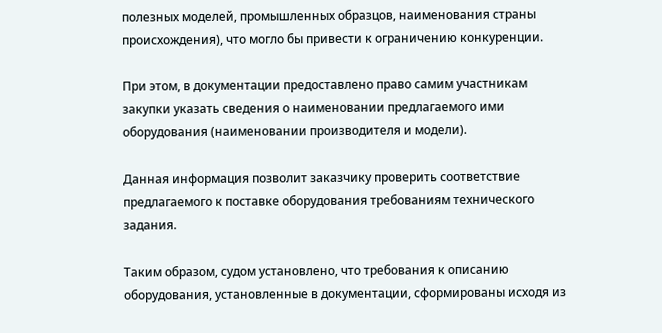полезных моделей, промышленных образцов, наименования страны происхождения), что могло бы привести к ограничению конкуренции.

При этом, в документации предоставлено право самим участникам закупки указать сведения о наименовании предлагаемого ими оборудования (наименовании производителя и модели).

Данная информация позволит заказчику проверить соответствие предлагаемого к поставке оборудования требованиям технического задания.

Таким образом, судом установлено, что требования к описанию оборудования, установленные в документации, сформированы исходя из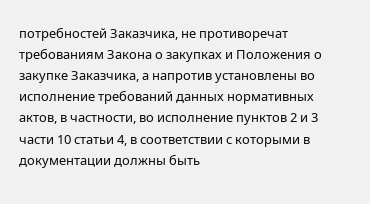потребностей Заказчика, не противоречат требованиям Закона о закупках и Положения о закупке Заказчика, а напротив установлены во исполнение требований данных нормативных актов, в частности, во исполнение пунктов 2 и 3 части 10 статьи 4, в соответствии с которыми в документации должны быть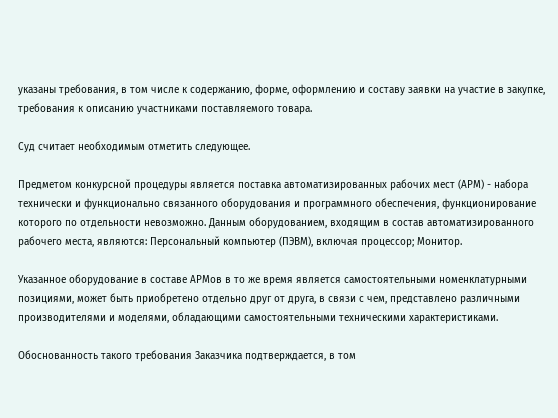указаны требования, в том числе к содержанию, форме, оформлению и составу заявки на участие в закупке, требования к описанию участниками поставляемого товара.

Суд считает необходимым отметить следующее.

Предметом конкурсной процедуры является поставка автоматизированных рабочих мест (АРМ) - набора технически и функционально связанного оборудования и программного обеспечения, функционирование которого по отдельности невозможно. Данным оборудованием, входящим в состав автоматизированного рабочего места, являются: Персональный компьютер (ПЭВМ), включая процессор; Монитор.

Указанное оборудование в составе АРМов в то же время является самостоятельными номенклатурными позициями, может быть приобретено отдельно друг от друга, в связи с чем, представлено различными производителями и моделями, обладающими самостоятельными техническими характеристиками.

Обоснованность такого требования Заказчика подтверждается, в том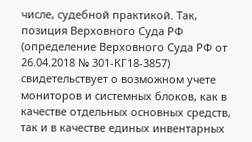числе, судебной практикой. Так, позиция Верховного Суда РФ (определение Верховного Суда РФ от 26.04.2018 № 301-КГ18-3857) свидетельствует о возможном учете мониторов и системных блоков, как в качестве отдельных основных средств, так и в качестве единых инвентарных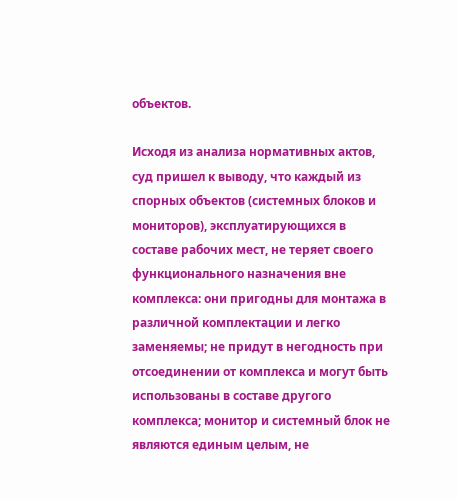объектов.

Исходя из анализа нормативных актов, суд пришел к выводу, что каждый из спорных объектов (системных блоков и мониторов), эксплуатирующихся в составе рабочих мест, не теряет своего функционального назначения вне комплекса: они пригодны для монтажа в различной комплектации и легко заменяемы; не придут в негодность при отсоединении от комплекса и могут быть использованы в составе другого комплекса; монитор и системный блок не являются единым целым, не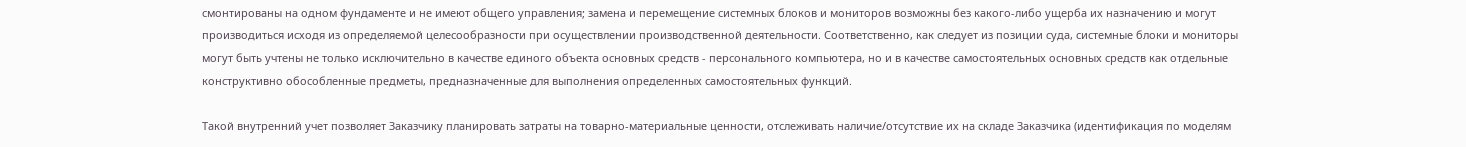смонтированы на одном фундаменте и не имеют общего управления; замена и перемещение системных блоков и мониторов возможны без какого-либо ущерба их назначению и могут производиться исходя из определяемой целесообразности при осуществлении производственной деятельности. Соответственно, как следует из позиции суда, системные блоки и мониторы могут быть учтены не только исключительно в качестве единого объекта основных средств - персонального компьютера, но и в качестве самостоятельных основных средств как отдельные конструктивно обособленные предметы, предназначенные для выполнения определенных самостоятельных функций.

Такой внутренний учет позволяет Заказчику планировать затраты на товарно-материальные ценности, отслеживать наличие/отсутствие их на складе Заказчика (идентификация по моделям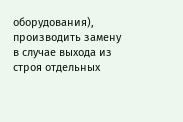оборудования), производить замену в случае выхода из строя отдельных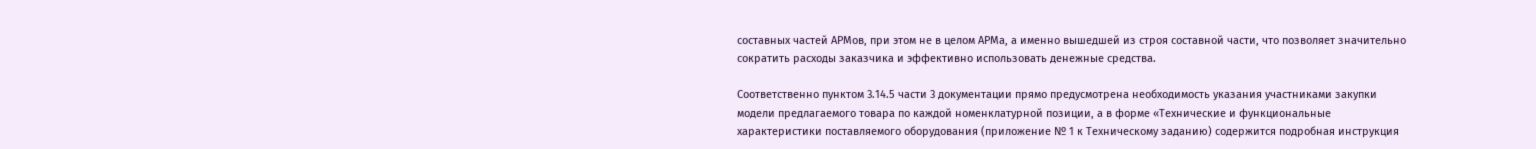составных частей АРМов, при этом не в целом АРМа, а именно вышедшей из строя составной части, что позволяет значительно сократить расходы заказчика и эффективно использовать денежные средства.

Соответственно пунктом 3.14.5 части 3 документации прямо предусмотрена необходимость указания участниками закупки модели предлагаемого товара по каждой номенклатурной позиции, а в форме «Технические и функциональные характеристики поставляемого оборудования (приложение № 1 к Техническому заданию) содержится подробная инструкция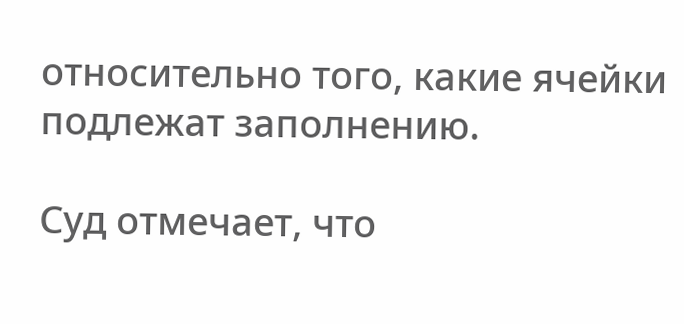относительно того, какие ячейки подлежат заполнению.

Суд отмечает, что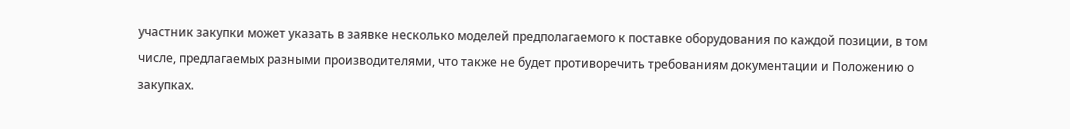участник закупки может указать в заявке несколько моделей предполагаемого к поставке оборудования по каждой позиции, в том числе, предлагаемых разными производителями, что также не будет противоречить требованиям документации и Положению о закупках.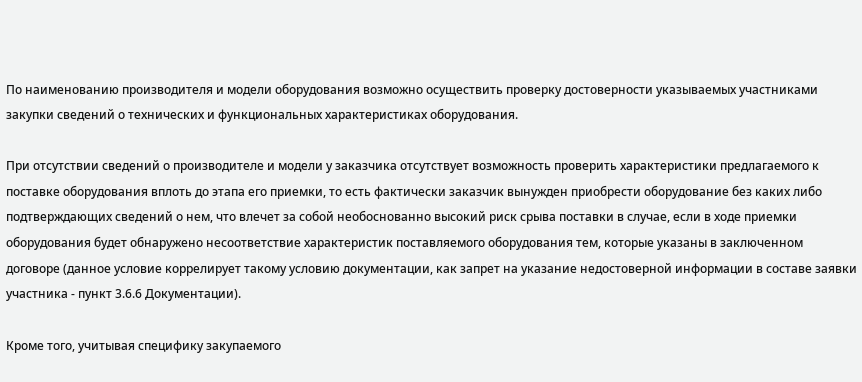По наименованию производителя и модели оборудования возможно осуществить проверку достоверности указываемых участниками закупки сведений о технических и функциональных характеристиках оборудования.

При отсутствии сведений о производителе и модели у заказчика отсутствует возможность проверить характеристики предлагаемого к поставке оборудования вплоть до этапа его приемки, то есть фактически заказчик вынужден приобрести оборудование без каких либо подтверждающих сведений о нем, что влечет за собой необоснованно высокий риск срыва поставки в случае, если в ходе приемки оборудования будет обнаружено несоответствие характеристик поставляемого оборудования тем, которые указаны в заключенном договоре (данное условие коррелирует такому условию документации, как запрет на указание недостоверной информации в составе заявки участника - пункт 3.6.6 Документации).

Кроме того, учитывая специфику закупаемого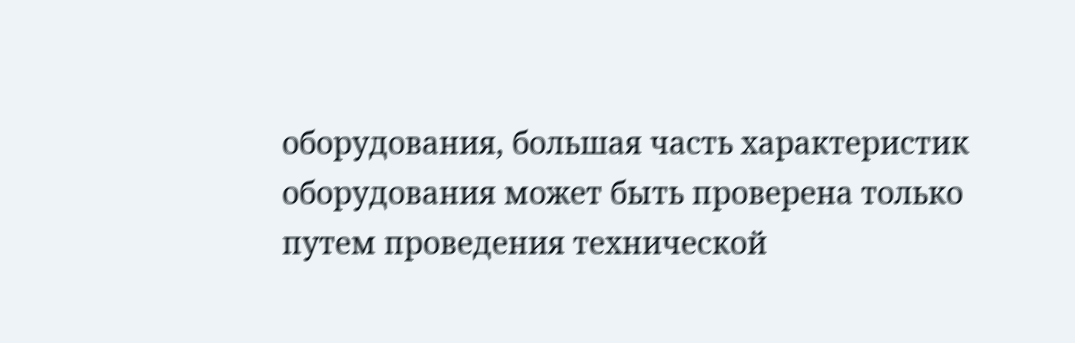оборудования, большая часть характеристик оборудования может быть проверена только путем проведения технической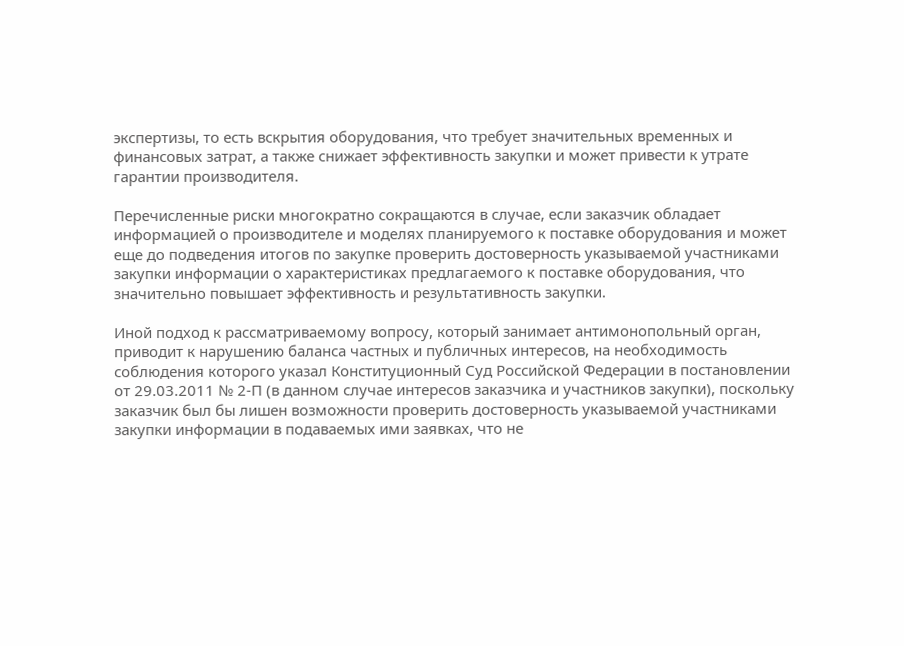экспертизы, то есть вскрытия оборудования, что требует значительных временных и финансовых затрат, а также снижает эффективность закупки и может привести к утрате гарантии производителя.

Перечисленные риски многократно сокращаются в случае, если заказчик обладает информацией о производителе и моделях планируемого к поставке оборудования и может еще до подведения итогов по закупке проверить достоверность указываемой участниками закупки информации о характеристиках предлагаемого к поставке оборудования, что значительно повышает эффективность и результативность закупки.

Иной подход к рассматриваемому вопросу, который занимает антимонопольный орган, приводит к нарушению баланса частных и публичных интересов, на необходимость соблюдения которого указал Конституционный Суд Российской Федерации в постановлении от 29.03.2011 № 2-П (в данном случае интересов заказчика и участников закупки), поскольку заказчик был бы лишен возможности проверить достоверность указываемой участниками закупки информации в подаваемых ими заявках, что не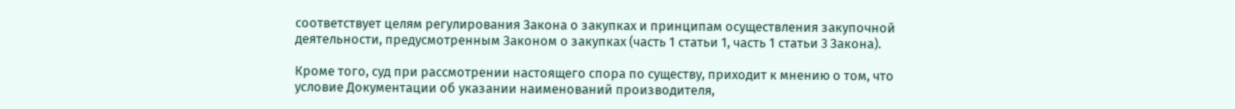соответствует целям регулирования Закона о закупках и принципам осуществления закупочной деятельности, предусмотренным Законом о закупках (часть 1 статьи 1, часть 1 статьи 3 Закона).

Кроме того, суд при рассмотрении настоящего спора по существу, приходит к мнению о том, что условие Документации об указании наименований производителя,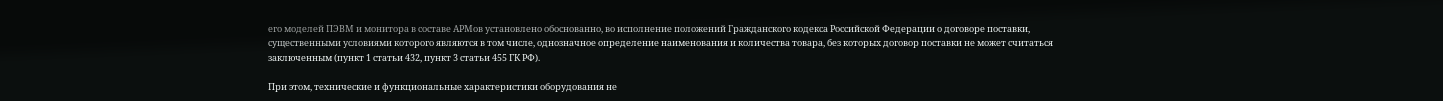его моделей ПЭВМ и монитора в составе АРМов установлено обоснованно, во исполнение положений Гражданского кодекса Российской Федерации о договоре поставки, существенными условиями которого являются в том числе, однозначное определение наименования и количества товара, без которых договор поставки не может считаться заключенным (пункт 1 статьи 432, пункт 3 статьи 455 ГК РФ).

При этом, технические и функциональные характеристики оборудования не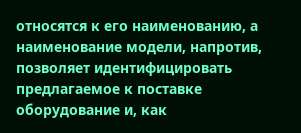относятся к его наименованию, а наименование модели, напротив, позволяет идентифицировать предлагаемое к поставке оборудование и, как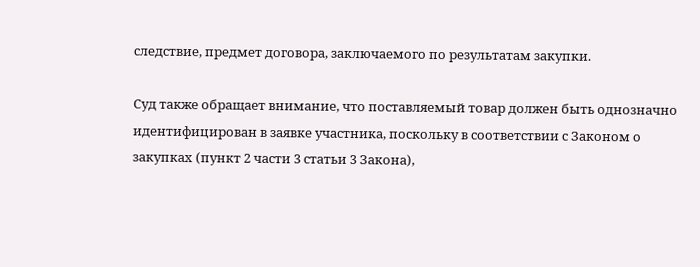следствие, предмет договора, заключаемого по результатам закупки.

Суд также обращает внимание, что поставляемый товар должен быть однозначно идентифицирован в заявке участника, поскольку в соответствии с Законом о закупках (пункт 2 части 3 статьи 3 Закона),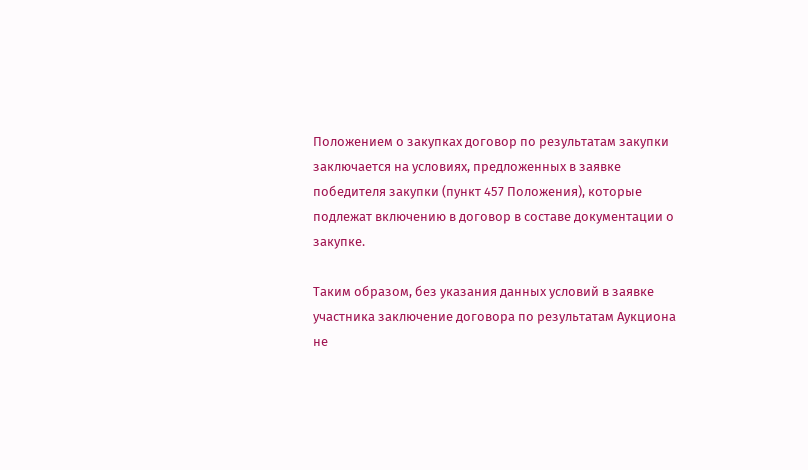Положением о закупках договор по результатам закупки заключается на условиях, предложенных в заявке победителя закупки (пункт 457 Положения), которые подлежат включению в договор в составе документации о закупке.

Таким образом, без указания данных условий в заявке участника заключение договора по результатам Аукциона не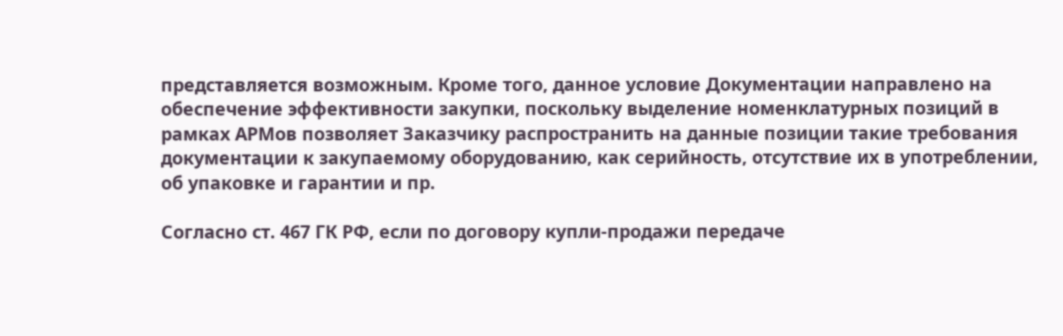представляется возможным. Кроме того, данное условие Документации направлено на обеспечение эффективности закупки, поскольку выделение номенклатурных позиций в рамках АРМов позволяет Заказчику распространить на данные позиции такие требования документации к закупаемому оборудованию, как серийность, отсутствие их в употреблении, об упаковке и гарантии и пр.

Согласно ст. 467 ГК РФ, если по договору купли-продажи передаче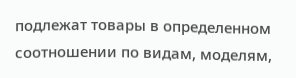подлежат товары в определенном соотношении по видам, моделям,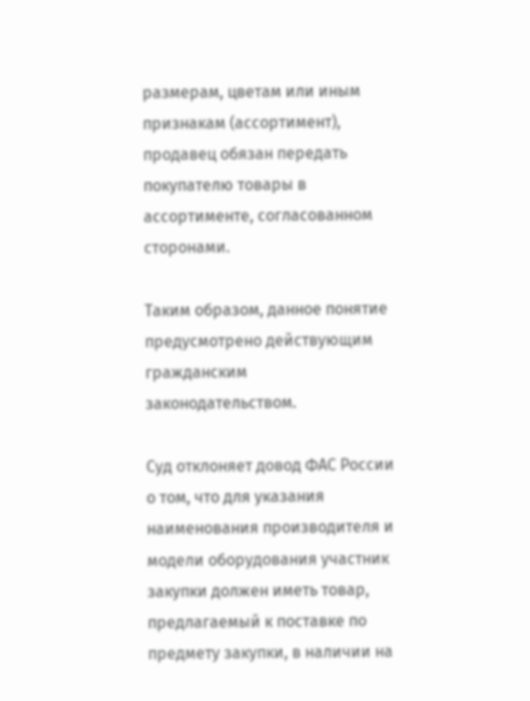размерам, цветам или иным признакам (ассортимент), продавец обязан передать покупателю товары в ассортименте, согласованном сторонами.

Таким образом, данное понятие предусмотрено действующим гражданским законодательством.

Суд отклоняет довод ФАС России о том, что для указания наименования производителя и модели оборудования участник закупки должен иметь товар, предлагаемый к поставке по предмету закупки, в наличии на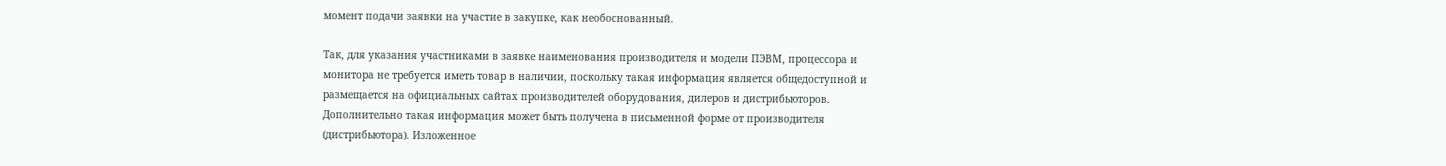момент подачи заявки на участие в закупке, как необоснованный.

Так, для указания участниками в заявке наименования производителя и модели ПЭВМ, процессора и монитора не требуется иметь товар в наличии, поскольку такая информация является общедоступной и размещается на официальных сайтах производителей оборудования, дилеров и дистрибьюторов. Дополнительно такая информация может быть получена в письменной форме от производителя (дистрибьютора). Изложенное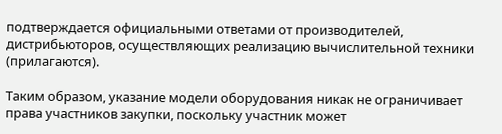подтверждается официальными ответами от производителей, дистрибьюторов, осуществляющих реализацию вычислительной техники (прилагаются).

Таким образом, указание модели оборудования никак не ограничивает права участников закупки, поскольку участник может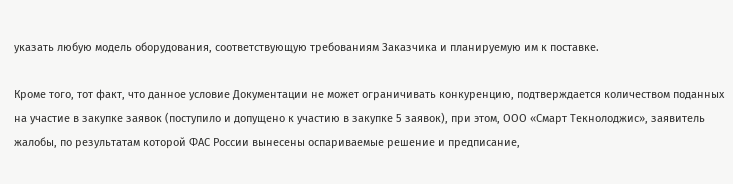указать любую модель оборудования, соответствующую требованиям Заказчика и планируемую им к поставке.

Кроме того, тот факт, что данное условие Документации не может ограничивать конкуренцию, подтверждается количеством поданных на участие в закупке заявок (поступило и допущено к участию в закупке 5 заявок), при этом, ООО «Смарт Текнолоджис», заявитель жалобы, по результатам которой ФАС России вынесены оспариваемые решение и предписание,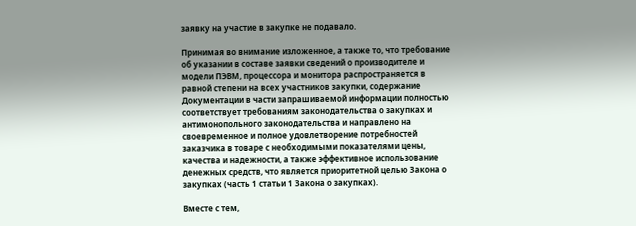заявку на участие в закупке не подавало.

Принимая во внимание изложенное, а также то, что требование об указании в составе заявки сведений о производителе и модели ПЭВМ, процессора и монитора распространяется в равной степени на всех участников закупки, содержание Документации в части запрашиваемой информации полностью соответствует требованиям законодательства о закупках и антимонопольного законодательства и направлено на своевременное и полное удовлетворение потребностей заказчика в товаре с необходимыми показателями цены, качества и надежности, а также эффективное использование денежных средств, что является приоритетной целью Закона о закупках (часть 1 статьи 1 Закона о закупках).

Вместе с тем,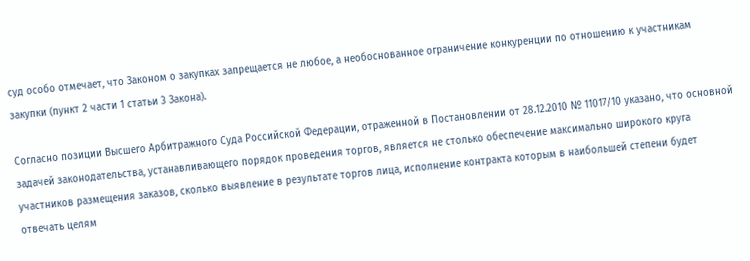суд особо отмечает, что Законом о закупках запрещается не любое, а необоснованное ограничение конкуренции по отношению к участникам закупки (пункт 2 части 1 статьи 3 Закона).

Согласно позиции Высшего Арбитражного Суда Российской Федерации, отраженной в Постановлении от 28.12.2010 № 11017/10 указано, что основной задачей законодательства, устанавливающего порядок проведения торгов, является не столько обеспечение максимально широкого круга участников размещения заказов, сколько выявление в результате торгов лица, исполнение контракта которым в наибольшей степени будет отвечать целям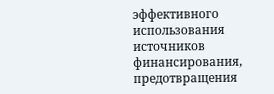эффективного использования источников финансирования, предотвращения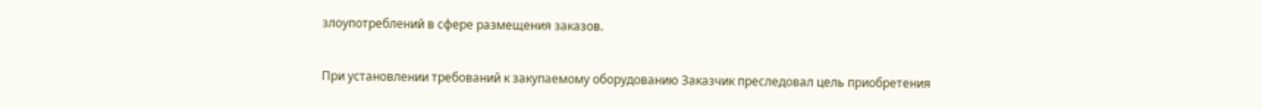злоупотреблений в сфере размещения заказов.

При установлении требований к закупаемому оборудованию Заказчик преследовал цель приобретения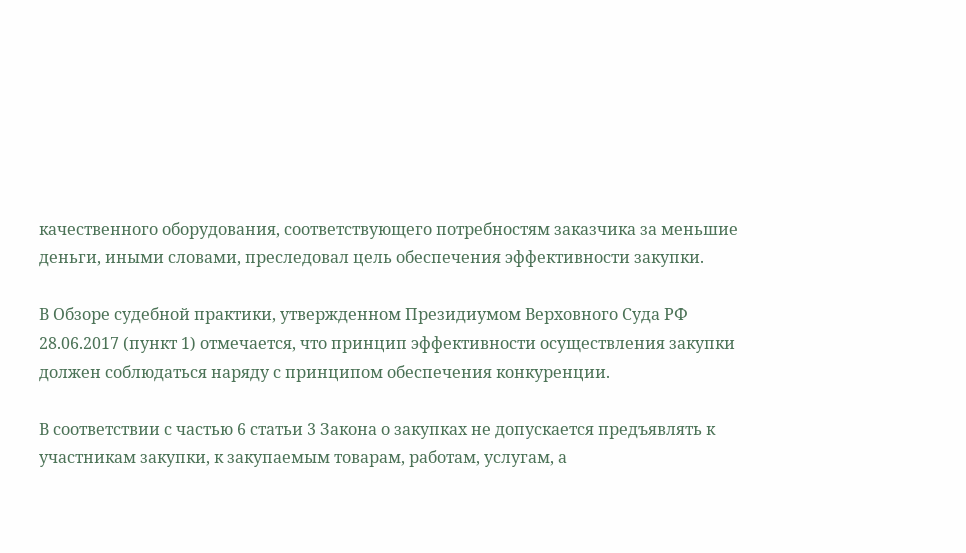качественного оборудования, соответствующего потребностям заказчика за меньшие деньги, иными словами, преследовал цель обеспечения эффективности закупки.

В Обзоре судебной практики, утвержденном Президиумом Верховного Суда РФ 28.06.2017 (пункт 1) отмечается, что принцип эффективности осуществления закупки должен соблюдаться наряду с принципом обеспечения конкуренции.

В соответствии с частью 6 статьи 3 Закона о закупках не допускается предъявлять к участникам закупки, к закупаемым товарам, работам, услугам, а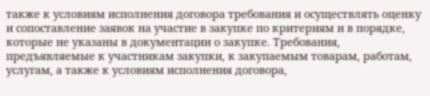также к условиям исполнения договора требования и осуществлять оценку и сопоставление заявок на участие в закупке по критериям и в порядке, которые не указаны в документации о закупке. Требования, предъявляемые к участникам закупки, к закупаемым товарам, работам, услугам, а также к условиям исполнения договора,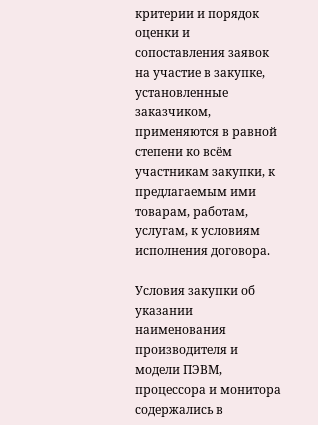критерии и порядок оценки и сопоставления заявок на участие в закупке, установленные заказчиком, применяются в равной степени ко всём участникам закупки, к предлагаемым ими товарам, работам, услугам, к условиям исполнения договора.

Условия закупки об указании наименования производителя и модели ПЭВМ, процессора и монитора содержались в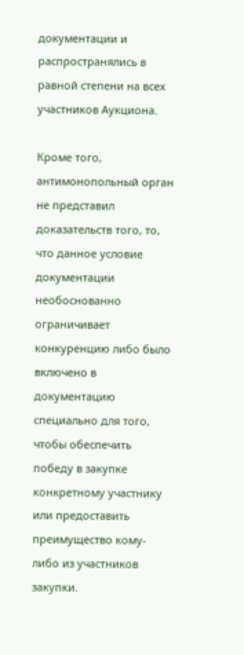документации и распространялись в равной степени на всех участников Аукциона.

Кроме того, антимонопольный орган не представил доказательств того, то, что данное условие документации необоснованно ограничивает конкуренцию либо было включено в документацию специально для того, чтобы обеспечить победу в закупке конкретному участнику или предоставить преимущество кому-либо из участников закупки.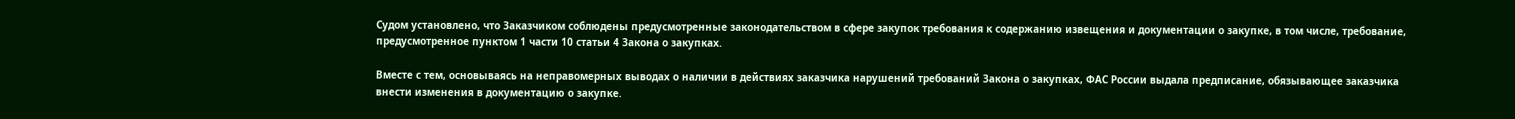Судом установлено, что Заказчиком соблюдены предусмотренные законодательством в сфере закупок требования к содержанию извещения и документации о закупке, в том числе, требование, предусмотренное пунктом 1 части 10 статьи 4 Закона о закупках.

Вместе с тем, основываясь на неправомерных выводах о наличии в действиях заказчика нарушений требований Закона о закупках, ФАС России выдала предписание, обязывающее заказчика внести изменения в документацию о закупке.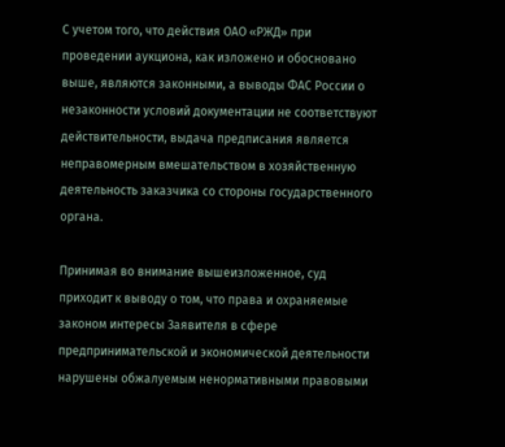С учетом того, что действия ОАО «РЖД» при проведении аукциона, как изложено и обосновано выше, являются законными, а выводы ФАС России о незаконности условий документации не соответствуют действительности, выдача предписания является неправомерным вмешательством в хозяйственную деятельность заказчика со стороны государственного органа.

Принимая во внимание вышеизложенное, суд приходит к выводу о том, что права и охраняемые законом интересы Заявителя в сфере предпринимательской и экономической деятельности нарушены обжалуемым ненормативными правовыми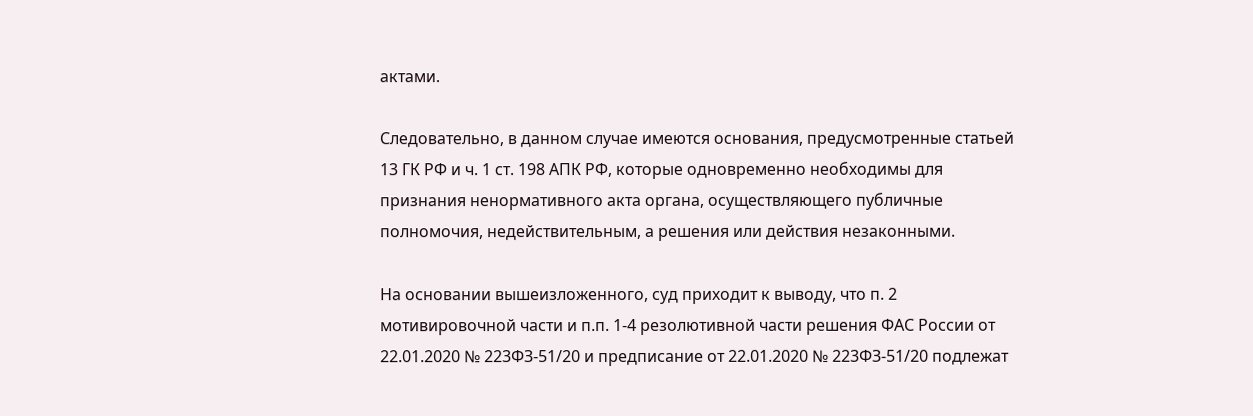актами.

Следовательно, в данном случае имеются основания, предусмотренные статьей 13 ГК РФ и ч. 1 ст. 198 АПК РФ, которые одновременно необходимы для признания ненормативного акта органа, осуществляющего публичные полномочия, недействительным, а решения или действия незаконными.

На основании вышеизложенного, суд приходит к выводу, что п. 2 мотивировочной части и п.п. 1-4 резолютивной части решения ФАС России от 22.01.2020 № 223ФЗ-51/20 и предписание от 22.01.2020 № 223ФЗ-51/20 подлежат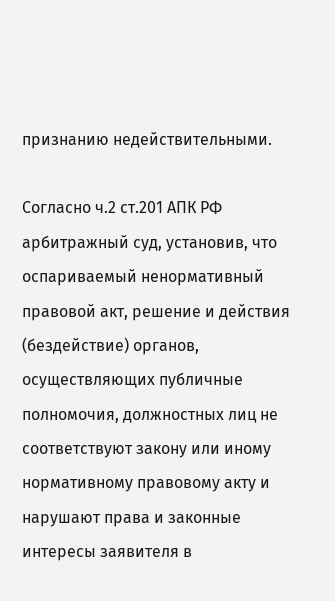признанию недействительными.

Согласно ч.2 ст.201 АПК РФ арбитражный суд, установив, что оспариваемый ненормативный правовой акт, решение и действия (бездействие) органов, осуществляющих публичные полномочия, должностных лиц не соответствуют закону или иному нормативному правовому акту и нарушают права и законные интересы заявителя в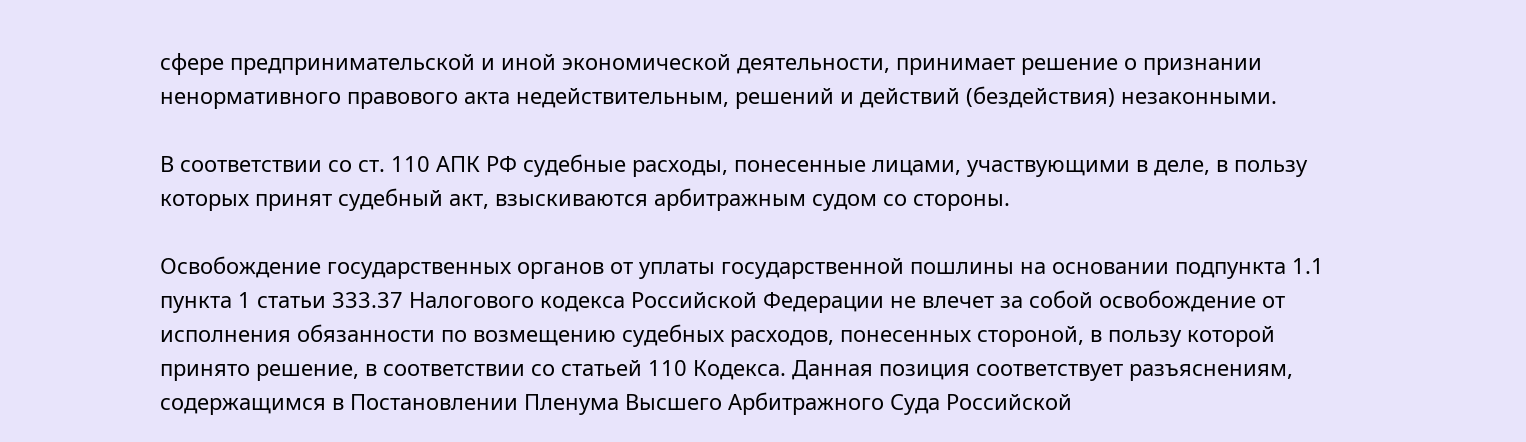сфере предпринимательской и иной экономической деятельности, принимает решение о признании ненормативного правового акта недействительным, решений и действий (бездействия) незаконными.

В соответствии со ст. 110 АПК РФ судебные расходы, понесенные лицами, участвующими в деле, в пользу которых принят судебный акт, взыскиваются арбитражным судом со стороны.

Освобождение государственных органов от уплаты государственной пошлины на основании подпункта 1.1 пункта 1 статьи 333.37 Налогового кодекса Российской Федерации не влечет за собой освобождение от исполнения обязанности по возмещению судебных расходов, понесенных стороной, в пользу которой принято решение, в соответствии со статьей 110 Кодекса. Данная позиция соответствует разъяснениям, содержащимся в Постановлении Пленума Высшего Арбитражного Суда Российской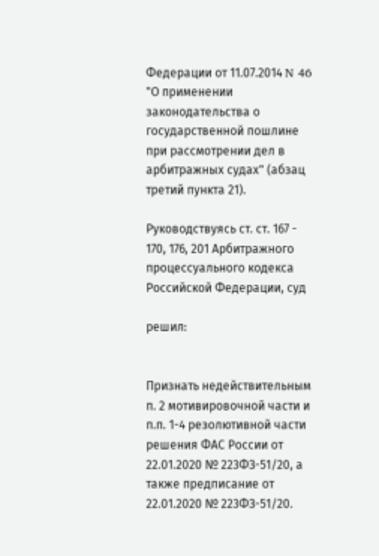Федерации от 11.07.2014 N 46 "О применении законодательства о государственной пошлине при рассмотрении дел в арбитражных судах" (абзац третий пункта 21).

Руководствуясь ст. ст. 167 - 170, 176, 201 Арбитражного процессуального кодекса Российской Федерации, суд

решил:


Признать недействительным п. 2 мотивировочной части и п.п. 1-4 резолютивной части решения ФАС России от 22.01.2020 № 223ФЗ-51/20, а также предписание от 22.01.2020 № 223ФЗ-51/20.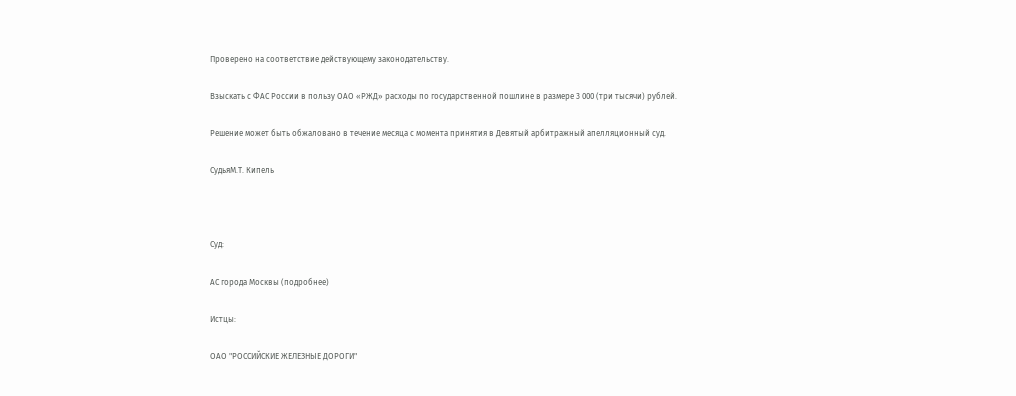Проверено на соответствие действующему законодательству.

Взыскать с ФАС России в пользу ОАО «РЖД» расходы по государственной пошлине в размере 3 000 (три тысячи) рублей.

Решение может быть обжаловано в течение месяца с момента принятия в Девятый арбитражный апелляционный суд.

СудьяМ.Т. Кипель



Суд:

АС города Москвы (подробнее)

Истцы:

ОАО "РОССИЙСКИЕ ЖЕЛЕЗНЫЕ ДОРОГИ"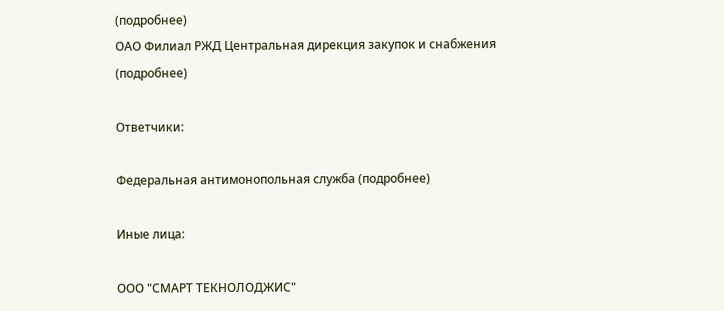(подробнее)
ОАО Филиал РЖД Центральная дирекция закупок и снабжения (подробнее)

Ответчики:

Федеральная антимонопольная служба (подробнее)

Иные лица:

ООО "СМАРТ ТЕКНОЛОДЖИС"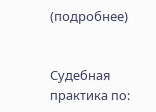(подробнее)


Судебная практика по: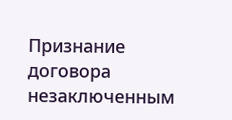Признание договора незаключенным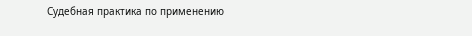Судебная практика по применению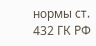нормы ст. 432 ГК РФ